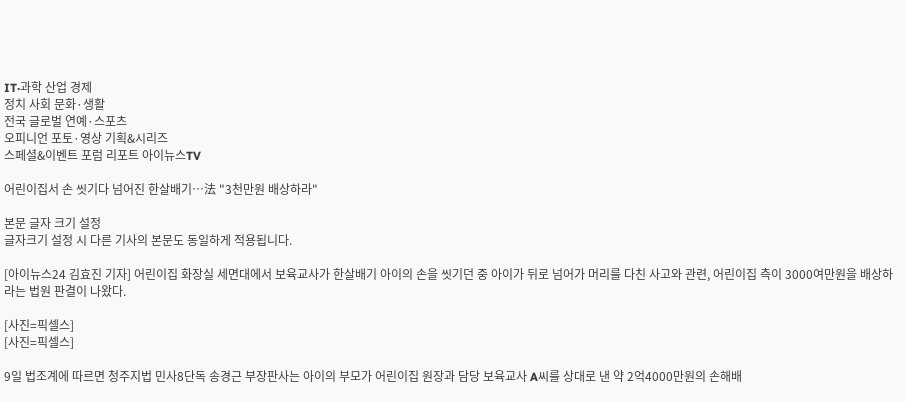IT·과학 산업 경제
정치 사회 문화·생활
전국 글로벌 연예·스포츠
오피니언 포토·영상 기획&시리즈
스페셜&이벤트 포럼 리포트 아이뉴스TV

어린이집서 손 씻기다 넘어진 한살배기⋯法 "3천만원 배상하라"

본문 글자 크기 설정
글자크기 설정 시 다른 기사의 본문도 동일하게 적용됩니다.

[아이뉴스24 김효진 기자] 어린이집 화장실 세면대에서 보육교사가 한살배기 아이의 손을 씻기던 중 아이가 뒤로 넘어가 머리를 다친 사고와 관련, 어린이집 측이 3000여만원을 배상하라는 법원 판결이 나왔다.

[사진=픽셀스]
[사진=픽셀스]

9일 법조계에 따르면 청주지법 민사8단독 송경근 부장판사는 아이의 부모가 어린이집 원장과 담당 보육교사 A씨를 상대로 낸 약 2억4000만원의 손해배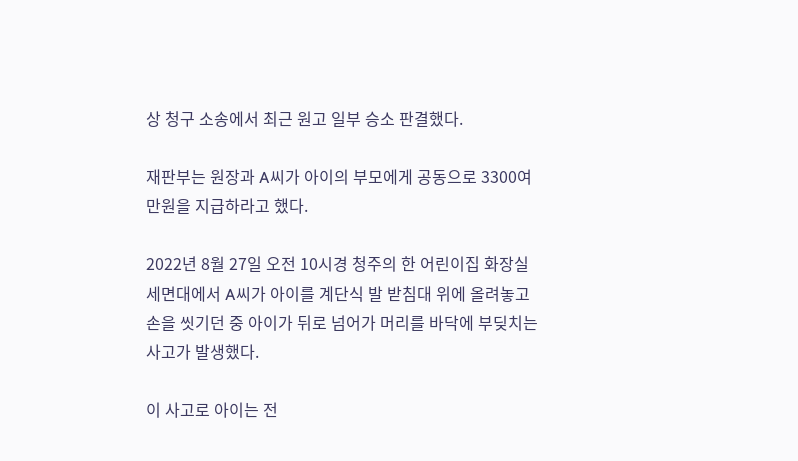상 청구 소송에서 최근 원고 일부 승소 판결했다.

재판부는 원장과 A씨가 아이의 부모에게 공동으로 3300여만원을 지급하라고 했다.

2022년 8월 27일 오전 10시경 청주의 한 어린이집 화장실 세면대에서 A씨가 아이를 계단식 발 받침대 위에 올려놓고 손을 씻기던 중 아이가 뒤로 넘어가 머리를 바닥에 부딪치는 사고가 발생했다.

이 사고로 아이는 전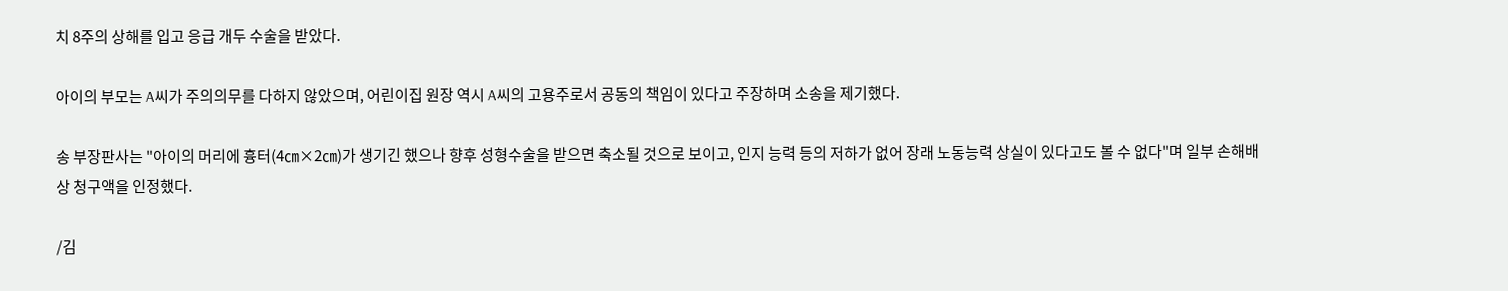치 8주의 상해를 입고 응급 개두 수술을 받았다.

아이의 부모는 A씨가 주의의무를 다하지 않았으며, 어린이집 원장 역시 A씨의 고용주로서 공동의 책임이 있다고 주장하며 소송을 제기했다.

송 부장판사는 "아이의 머리에 흉터(4㎝×2㎝)가 생기긴 했으나 향후 성형수술을 받으면 축소될 것으로 보이고, 인지 능력 등의 저하가 없어 장래 노동능력 상실이 있다고도 볼 수 없다"며 일부 손해배상 청구액을 인정했다.

/김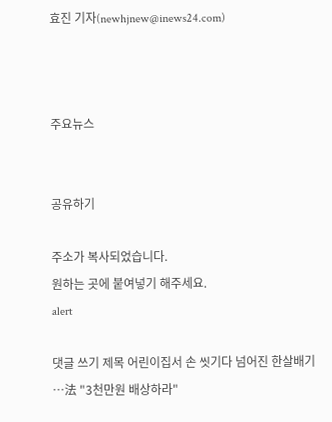효진 기자(newhjnew@inews24.com)



주요뉴스


공유하기

주소가 복사되었습니다.
원하는 곳에 붙여넣기 해주세요.
alert

댓글 쓰기 제목 어린이집서 손 씻기다 넘어진 한살배기⋯法 "3천만원 배상하라"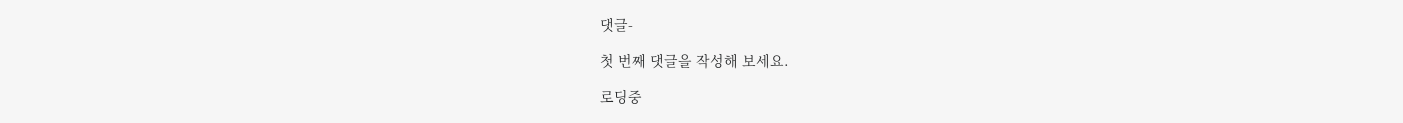댓글-

첫 번째 댓글을 작성해 보세요.

로딩중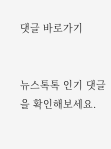댓글 바로가기


뉴스톡톡 인기 댓글을 확인해보세요.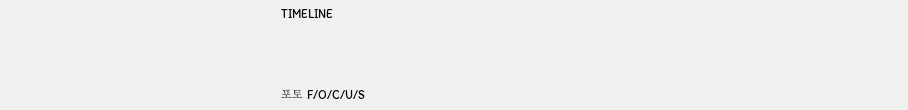TIMELINE



포토 F/O/C/U/S